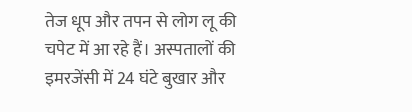तेज धूप और तपन से लोग लू की चपेट में आ रहे हैं। अस्पतालों की इमरजेंसी में 24 घंटे बुखार और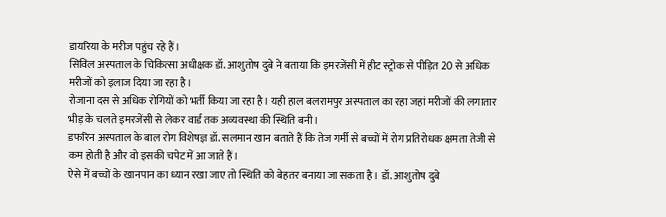डायरिया के मरीज पहुंच रहे हैं।
सिविल अस्पताल के चिकित्सा अधीक्षक डॉ. आशुतोष दुबे ने बताया कि इमरजेंसी में हीट स्ट्रोक से पीड़ित 20 से अधिक मरीजों को इलाज दिया जा रहा है।
रोजाना दस से अधिक रोगियों को भर्ती किया जा रहा है। यही हाल बलरामपुर अस्पताल का रहा जहां मरीजों की लगातार भीड़ के चलते इमरजेंसी से लेकर वार्ड तक अव्यवस्था की स्थिति बनी।
डफरिन अस्पताल के बाल रोग विशेषज्ञ डॉ. सलमान खान बताते हैं कि तेज गर्मी से बच्चों में रोग प्रतिरोधक क्षमता तेजी से कम होती है और वो इसकी चपेट में आ जाते हैं।
ऐसे में बच्चों के खानपान का ध्यान रखा जाए तो स्थिति को बेहतर बनाया जा सकता है। डॉ. आशुतोष दुबे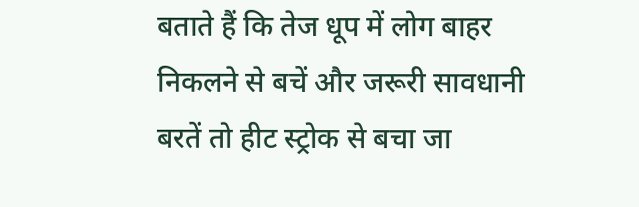बताते हैं कि तेज धूप में लोग बाहर निकलने से बचें और जरूरी सावधानी बरतें तो हीट स्ट्रोक से बचा जा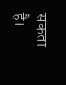सकता है।